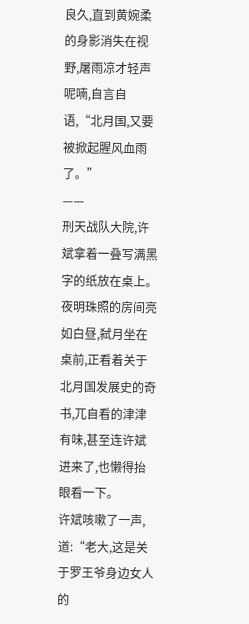良久,直到黄婉柔的身影消失在视野,屠雨凉才轻声呢喃,自言自语,“北月国,又要被掀起腥风血雨了。”
——
刑天战队大院,许斌拿着一叠写满黑字的纸放在桌上。
夜明珠照的房间亮如白昼,弑月坐在桌前,正看着关于北月国发展史的奇书,兀自看的津津有味,甚至连许斌进来了,也懒得抬眼看一下。
许斌咳嗽了一声,道:“老大,这是关于罗王爷身边女人的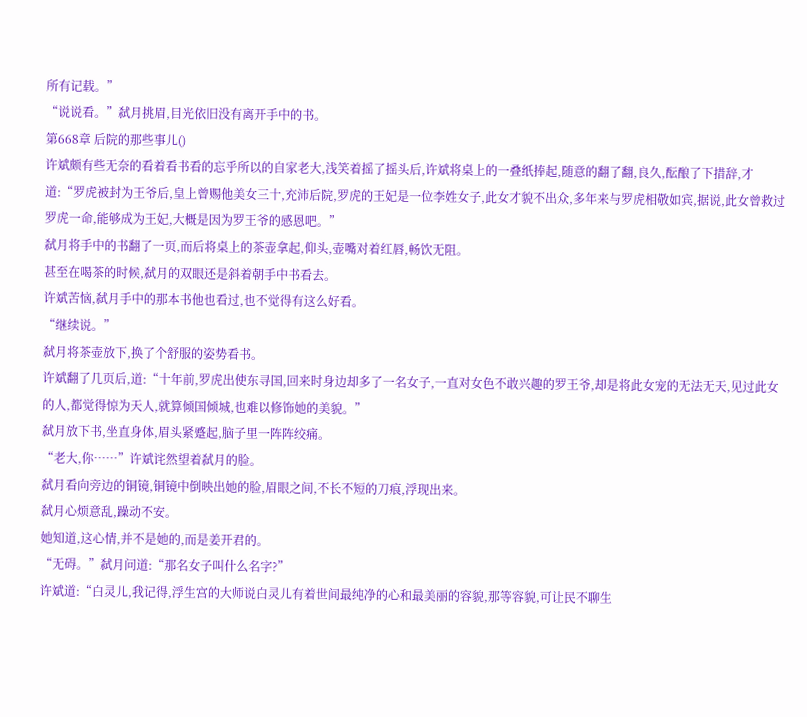所有记载。”
“说说看。”弑月挑眉,目光依旧没有离开手中的书。
第668章 后院的那些事儿()
许斌颇有些无奈的看着看书看的忘乎所以的自家老大,浅笑着摇了摇头后,许斌将桌上的一叠纸捧起,随意的翻了翻,良久,酝酿了下措辞,才道:“罗虎被封为王爷后,皇上曾赐他美女三十,充沛后院,罗虎的王妃是一位李姓女子,此女才貌不出众,多年来与罗虎相敬如宾,据说,此女曾救过罗虎一命,能够成为王妃,大概是因为罗王爷的感恩吧。”
弑月将手中的书翻了一页,而后将桌上的茶壶拿起,仰头,壶嘴对着红唇,畅饮无阻。
甚至在喝茶的时候,弑月的双眼还是斜着朝手中书看去。
许斌苦恼,弑月手中的那本书他也看过,也不觉得有这么好看。
“继续说。”
弑月将茶壶放下,换了个舒服的姿势看书。
许斌翻了几页后,道:“十年前,罗虎出使东寻国,回来时身边却多了一名女子,一直对女色不敢兴趣的罗王爷,却是将此女宠的无法无天,见过此女的人,都觉得惊为天人,就算倾国倾城,也难以修饰她的美貌。”
弑月放下书,坐直身体,眉头紧蹙起,脑子里一阵阵绞痛。
“老大,你……”许斌诧然望着弑月的脸。
弑月看向旁边的铜镜,铜镜中倒映出她的脸,眉眼之间,不长不短的刀痕,浮现出来。
弑月心烦意乱,躁动不安。
她知道,这心情,并不是她的,而是姜开君的。
“无碍。”弑月问道:“那名女子叫什么名字?”
许斌道:“白灵儿,我记得,浮生宫的大师说白灵儿有着世间最纯净的心和最美丽的容貌,那等容貌,可让民不聊生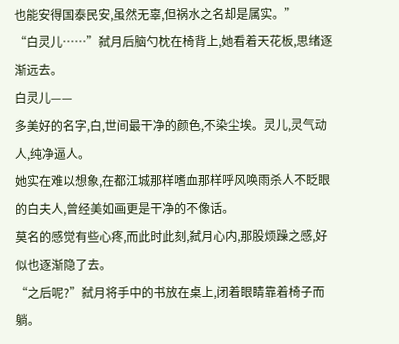也能安得国泰民安,虽然无辜,但祸水之名却是属实。”
“白灵儿……”弑月后脑勺枕在椅背上,她看着天花板,思绪逐渐远去。
白灵儿——
多美好的名字,白,世间最干净的颜色,不染尘埃。灵儿,灵气动人,纯净逼人。
她实在难以想象,在都江城那样嗜血那样呼风唤雨杀人不眨眼的白夫人,曾经美如画更是干净的不像话。
莫名的感觉有些心疼,而此时此刻,弑月心内,那股烦躁之感,好似也逐渐隐了去。
“之后呢?”弑月将手中的书放在桌上,闭着眼睛靠着椅子而躺。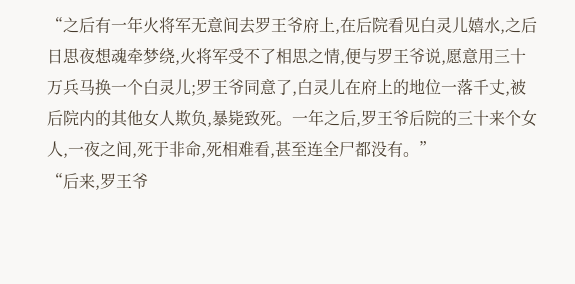“之后有一年火将军无意间去罗王爷府上,在后院看见白灵儿嬉水,之后日思夜想魂牵梦绕,火将军受不了相思之情,便与罗王爷说,愿意用三十万兵马换一个白灵儿;罗王爷同意了,白灵儿在府上的地位一落千丈,被后院内的其他女人欺负,暴毙致死。一年之后,罗王爷后院的三十来个女人,一夜之间,死于非命,死相难看,甚至连全尸都没有。”
“后来,罗王爷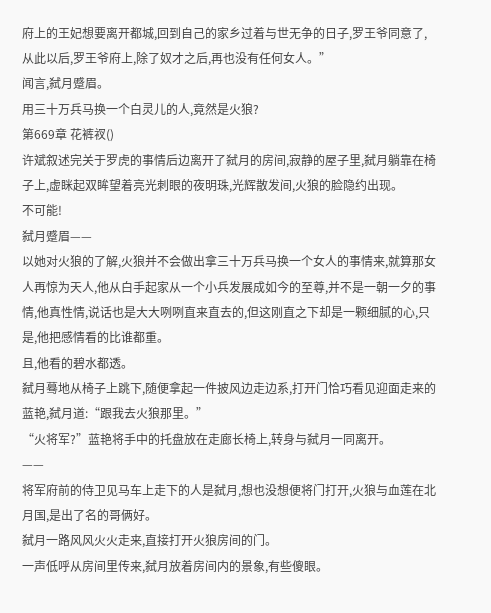府上的王妃想要离开都城,回到自己的家乡过着与世无争的日子,罗王爷同意了,从此以后,罗王爷府上,除了奴才之后,再也没有任何女人。”
闻言,弑月蹙眉。
用三十万兵马换一个白灵儿的人,竟然是火狼?
第669章 花裤衩()
许斌叙述完关于罗虎的事情后边离开了弑月的房间,寂静的屋子里,弑月躺靠在椅子上,虚眯起双眸望着亮光刺眼的夜明珠,光辉散发间,火狼的脸隐约出现。
不可能!
弑月蹙眉——
以她对火狼的了解,火狼并不会做出拿三十万兵马换一个女人的事情来,就算那女人再惊为天人,他从白手起家从一个小兵发展成如今的至尊,并不是一朝一夕的事情,他真性情,说话也是大大咧咧直来直去的,但这刚直之下却是一颗细腻的心,只是,他把感情看的比谁都重。
且,他看的碧水都透。
弑月蓦地从椅子上跳下,随便拿起一件披风边走边系,打开门恰巧看见迎面走来的蓝艳,弑月道:“跟我去火狼那里。”
“火将军?”蓝艳将手中的托盘放在走廊长椅上,转身与弑月一同离开。
——
将军府前的侍卫见马车上走下的人是弑月,想也没想便将门打开,火狼与血莲在北月国,是出了名的哥俩好。
弑月一路风风火火走来,直接打开火狼房间的门。
一声低呼从房间里传来,弑月放着房间内的景象,有些傻眼。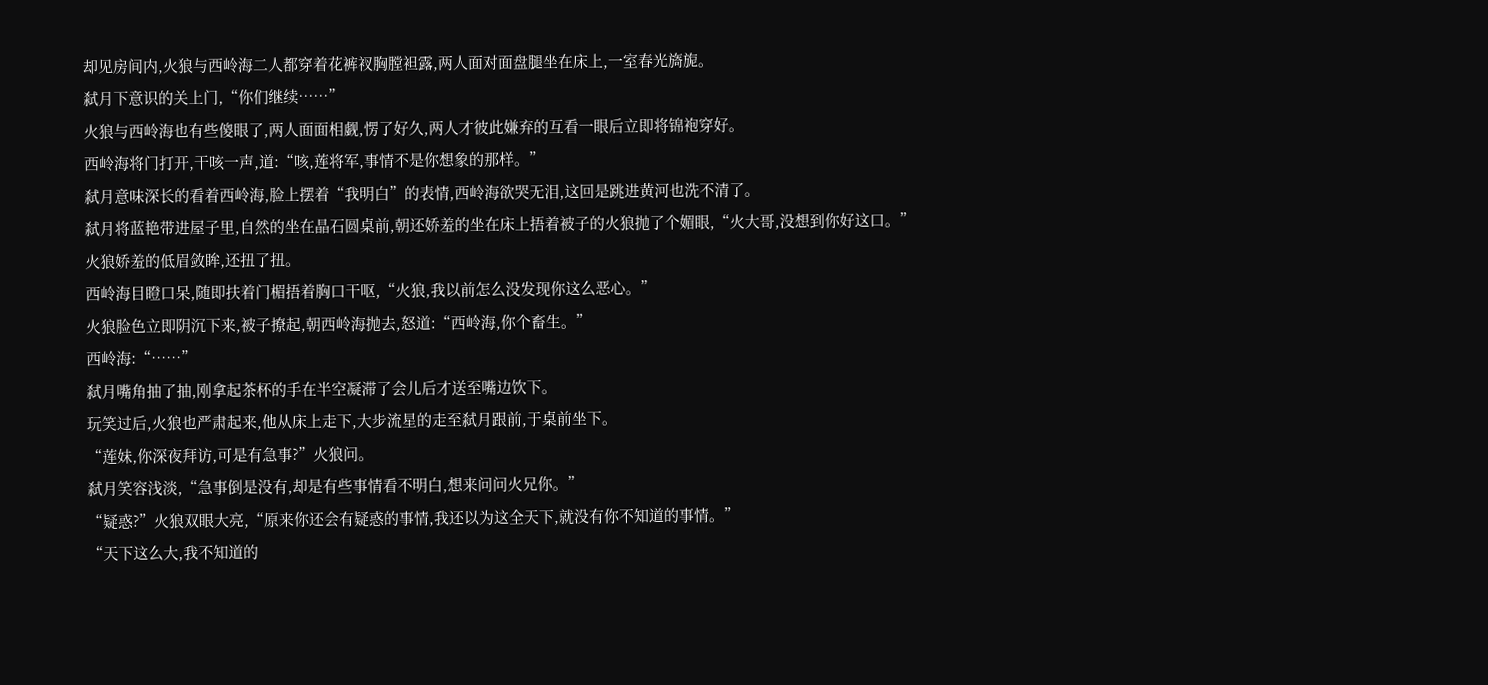却见房间内,火狼与西岭海二人都穿着花裤衩胸膛袒露,两人面对面盘腿坐在床上,一室春光旖旎。
弑月下意识的关上门,“你们继续……”
火狼与西岭海也有些傻眼了,两人面面相觑,愣了好久,两人才彼此嫌弃的互看一眼后立即将锦袍穿好。
西岭海将门打开,干咳一声,道:“咳,莲将军,事情不是你想象的那样。”
弑月意味深长的看着西岭海,脸上摆着“我明白”的表情,西岭海欲哭无泪,这回是跳进黄河也洗不清了。
弑月将蓝艳带进屋子里,自然的坐在晶石圆桌前,朝还娇羞的坐在床上捂着被子的火狼抛了个媚眼,“火大哥,没想到你好这口。”
火狼娇羞的低眉敛眸,还扭了扭。
西岭海目瞪口呆,随即扶着门楣捂着胸口干呕,“火狼,我以前怎么没发现你这么恶心。”
火狼脸色立即阴沉下来,被子撩起,朝西岭海抛去,怒道:“西岭海,你个畜生。”
西岭海:“……”
弑月嘴角抽了抽,刚拿起茶杯的手在半空凝滞了会儿后才送至嘴边饮下。
玩笑过后,火狼也严肃起来,他从床上走下,大步流星的走至弑月跟前,于桌前坐下。
“莲妹,你深夜拜访,可是有急事?”火狼问。
弑月笑容浅淡,“急事倒是没有,却是有些事情看不明白,想来问问火兄你。”
“疑惑?”火狼双眼大亮,“原来你还会有疑惑的事情,我还以为这全天下,就没有你不知道的事情。”
“天下这么大,我不知道的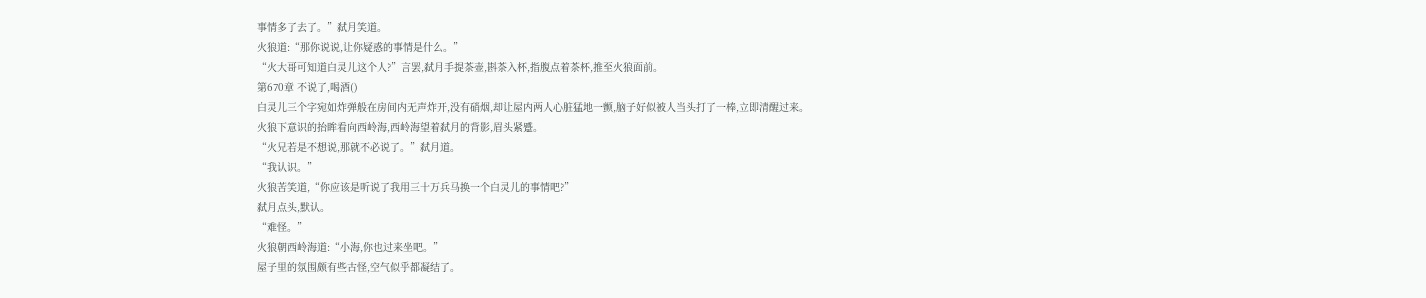事情多了去了。”弑月笑道。
火狼道:“那你说说,让你疑惑的事情是什么。”
“火大哥可知道白灵儿这个人?”言罢,弑月手提茶壶,斟茶入杯,指腹点着茶杯,推至火狼面前。
第670章 不说了,喝酒()
白灵儿三个字宛如炸弹般在房间内无声炸开,没有硝烟,却让屋内两人心脏猛地一颤,脑子好似被人当头打了一棒,立即清醒过来。
火狼下意识的抬眸看向西岭海,西岭海望着弑月的背影,眉头紧蹙。
“火兄若是不想说,那就不必说了。”弑月道。
“我认识。”
火狼苦笑道,“你应该是听说了我用三十万兵马换一个白灵儿的事情吧?”
弑月点头,默认。
“难怪。”
火狼朝西岭海道:“小海,你也过来坐吧。”
屋子里的氛围颇有些古怪,空气似乎都凝结了。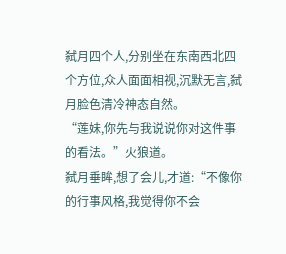弑月四个人,分别坐在东南西北四个方位,众人面面相视,沉默无言,弑月脸色清冷神态自然。
“莲妹,你先与我说说你对这件事的看法。”火狼道。
弑月垂眸,想了会儿,才道:“不像你的行事风格,我觉得你不会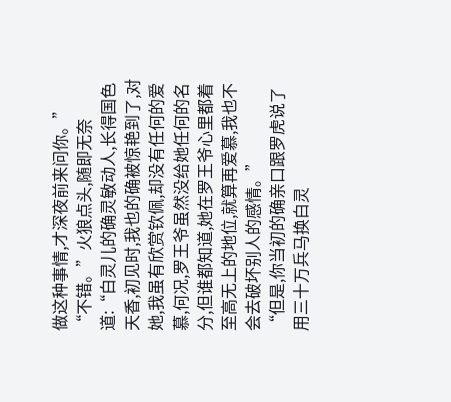做这种事情,才深夜前来问你。”
“不错。”火狼点头,随即无奈道:“白灵儿的确灵敏动人,长得国色天香,初见时,我也的确被惊艳到了,对她,我虽有欣赏钦佩,却没有任何的爱慕,何况,罗王爷虽然没给她任何的名分,但谁都知道,她在罗王爷心里都着至高无上的地位,就算再爱慕,我也不会去破坏别人的感情。”
“但是,你当初的确亲口跟罗虎说了用三十万兵马换白灵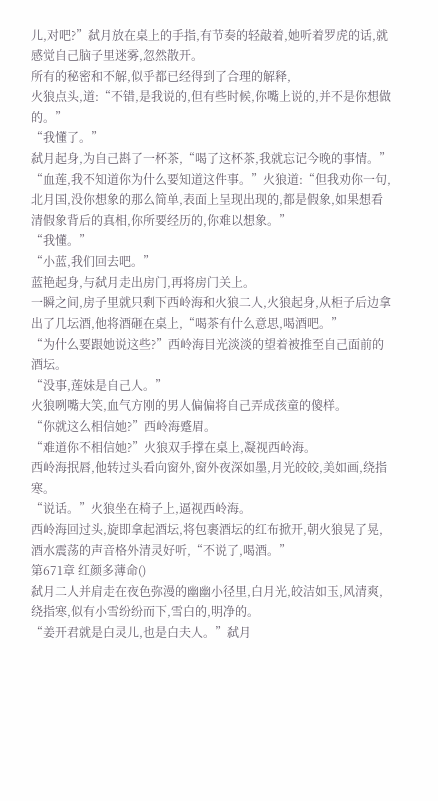儿,对吧?”弑月放在桌上的手指,有节奏的轻敲着,她听着罗虎的话,就感觉自己脑子里迷雾,忽然散开。
所有的秘密和不解,似乎都已经得到了合理的解释,
火狼点头,道:“不错,是我说的,但有些时候,你嘴上说的,并不是你想做的。”
“我懂了。”
弑月起身,为自己斟了一杯茶,“喝了这杯茶,我就忘记今晚的事情。”
“血莲,我不知道你为什么要知道这件事。”火狼道:“但我劝你一句,北月国,没你想象的那么简单,表面上呈现出现的,都是假象,如果想看清假象背后的真相,你所要经历的,你难以想象。”
“我懂。”
“小蓝,我们回去吧。”
蓝艳起身,与弑月走出房门,再将房门关上。
一瞬之间,房子里就只剩下西岭海和火狼二人,火狼起身,从柜子后边拿出了几坛酒,他将酒砸在桌上,“喝茶有什么意思,喝酒吧。”
“为什么要跟她说这些?”西岭海目光淡淡的望着被推至自己面前的酒坛。
“没事,莲妹是自己人。”
火狼咧嘴大笑,血气方刚的男人偏偏将自己弄成孩童的傻样。
“你就这么相信她?”西岭海蹙眉。
“难道你不相信她?”火狼双手撑在桌上,凝视西岭海。
西岭海抿唇,他转过头看向窗外,窗外夜深如墨,月光皎皎,美如画,绕指寒。
“说话。”火狼坐在椅子上,逼视西岭海。
西岭海回过头,旋即拿起酒坛,将包裹酒坛的红布掀开,朝火狼晃了晃,酒水震荡的声音格外清灵好听,“不说了,喝酒。”
第671章 红颜多薄命()
弑月二人并肩走在夜色弥漫的幽幽小径里,白月光,皎洁如玉,风清爽,绕指寒,似有小雪纷纷而下,雪白的,明净的。
“姜开君就是白灵儿,也是白夫人。”弑月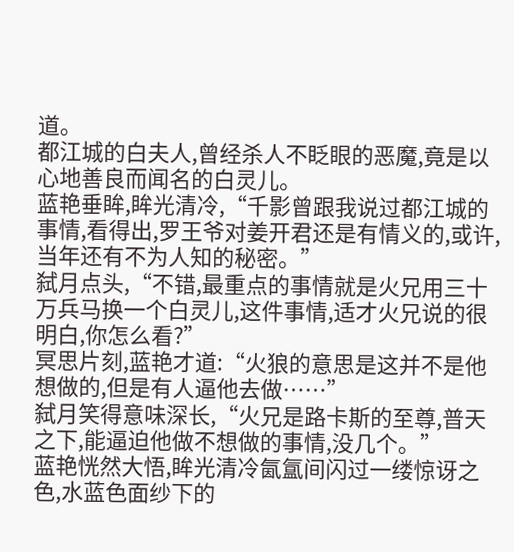道。
都江城的白夫人,曾经杀人不眨眼的恶魔,竟是以心地善良而闻名的白灵儿。
蓝艳垂眸,眸光清冷,“千影曾跟我说过都江城的事情,看得出,罗王爷对姜开君还是有情义的,或许,当年还有不为人知的秘密。”
弑月点头,“不错,最重点的事情就是火兄用三十万兵马换一个白灵儿,这件事情,适才火兄说的很明白,你怎么看?”
冥思片刻,蓝艳才道:“火狼的意思是这并不是他想做的,但是有人逼他去做……”
弑月笑得意味深长,“火兄是路卡斯的至尊,普天之下,能逼迫他做不想做的事情,没几个。”
蓝艳恍然大悟,眸光清冷氤氲间闪过一缕惊讶之色,水蓝色面纱下的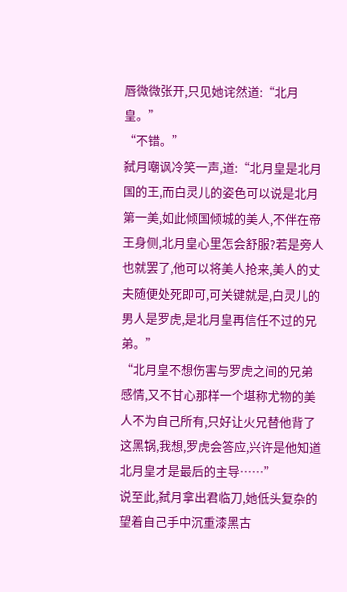唇微微张开,只见她诧然道:“北月皇。”
“不错。”
弑月嘲讽冷笑一声,道:“北月皇是北月国的王,而白灵儿的姿色可以说是北月第一美,如此倾国倾城的美人,不伴在帝王身侧,北月皇心里怎会舒服?若是旁人也就罢了,他可以将美人抢来,美人的丈夫随便处死即可,可关键就是,白灵儿的男人是罗虎,是北月皇再信任不过的兄弟。”
“北月皇不想伤害与罗虎之间的兄弟感情,又不甘心那样一个堪称尤物的美人不为自己所有,只好让火兄替他背了这黑锅,我想,罗虎会答应,兴许是他知道北月皇才是最后的主导……”
说至此,弑月拿出君临刀,她低头复杂的望着自己手中沉重漆黑古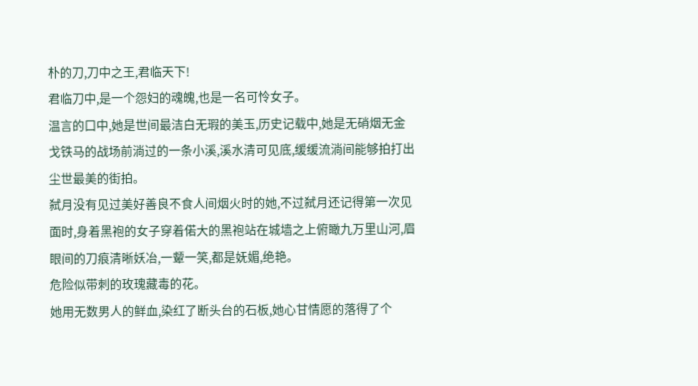朴的刀,刀中之王,君临天下!
君临刀中,是一个怨妇的魂魄,也是一名可怜女子。
温言的口中,她是世间最洁白无瑕的美玉,历史记载中,她是无硝烟无金戈铁马的战场前淌过的一条小溪,溪水清可见底,缓缓流淌间能够拍打出尘世最美的街拍。
弑月没有见过美好善良不食人间烟火时的她,不过弑月还记得第一次见面时,身着黑袍的女子穿着偌大的黑袍站在城墙之上俯瞰九万里山河,眉眼间的刀痕清晰妖冶,一颦一笑,都是妩媚,绝艳。
危险似带刺的玫瑰藏毒的花。
她用无数男人的鲜血,染红了断头台的石板,她心甘情愿的落得了个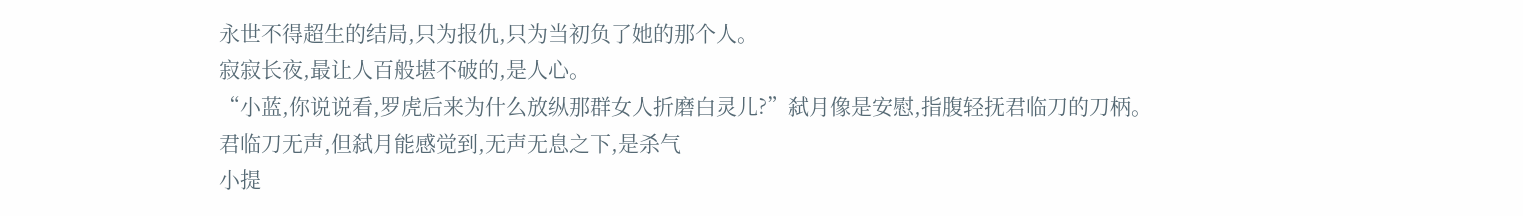永世不得超生的结局,只为报仇,只为当初负了她的那个人。
寂寂长夜,最让人百般堪不破的,是人心。
“小蓝,你说说看,罗虎后来为什么放纵那群女人折磨白灵儿?”弑月像是安慰,指腹轻抚君临刀的刀柄。
君临刀无声,但弑月能感觉到,无声无息之下,是杀气
小提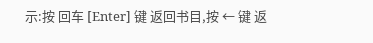示:按 回车 [Enter] 键 返回书目,按 ← 键 返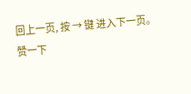回上一页, 按 → 键 进入下一页。
赞一下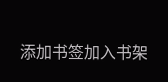添加书签加入书架